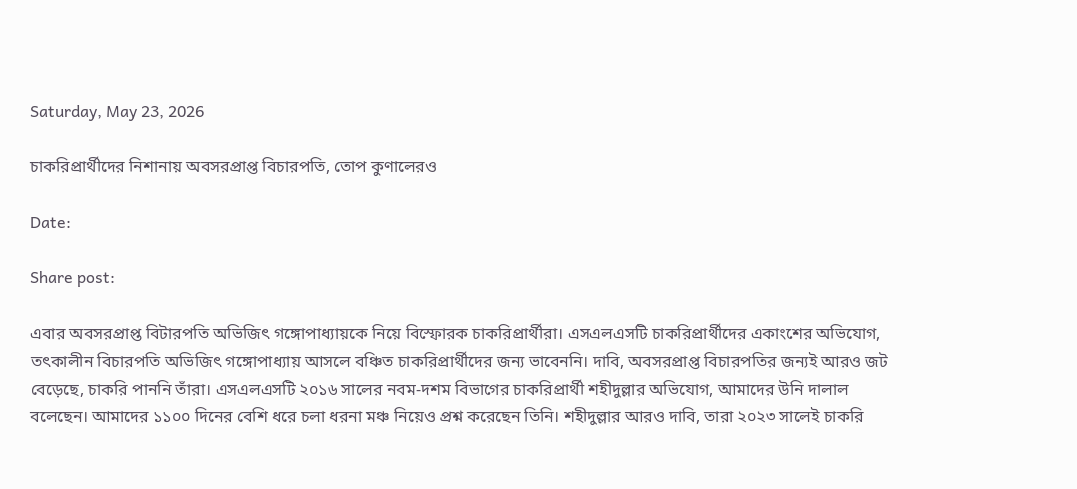Saturday, May 23, 2026

চাকরিপ্রার্থীদের নিশানায় অবসরপ্রাপ্ত বিচারপতি, তোপ কুণালেরও

Date:

Share post:

এবার অবসরপ্রাপ্ত বিটারপতি অভিজিৎ গঙ্গোপাধ্যায়কে নিয়ে বিস্ফোরক চাকরিপ্রার্থীরা। এসএলএসটি চাকরিপ্রার্থীদের একাংশের অভিযোগ, তৎকালীন বিচারপতি অভিজিৎ গঙ্গোপাধ্যায় আসলে বঞ্চিত চাকরিপ্রার্থীদের জন্য ভাবেননি। দাবি, অবসরপ্রাপ্ত বিচারপতির জন্যই আরও জট বেড়েছে, চাকরি পাননি তাঁরা। এসএলএসটি ২০১৬ সালের নবম-দশম বিভাগের চাকরিপ্রার্থী শহীদুল্লার অভিযোগ, আমাদের উনি দালাল বলেছেন। আমাদের ১১০০ দিনের বেশি ধরে চলা ধরনা মঞ্চ নিয়েও প্রশ্ন করেছেন তিনি। শহীদুল্লার আরও দাবি, তারা ২০২৩ সালেই চাকরি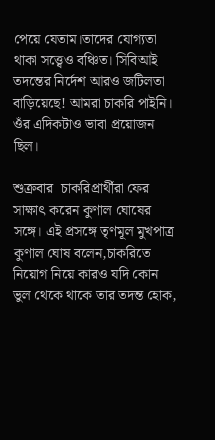পেয়ে যেতাম।তাদের যোগ্যতা থাকা সত্ত্বেও বঞ্চিত। সিবিআই তদন্তের নির্দেশ আরও জটিলতা বাড়িয়েছে! আমরা চাকরি পাইনি। ওঁর এদিকটাও ভাবা প্রয়োজন ছিল।

শুক্রবার  চাকরিপ্রার্থীরা ফের সাক্ষাৎ করেন কুণাল ঘোষের সঙ্গে। এই প্রসঙ্গে তৃণমূল মুখপাত্র কুণাল ঘোষ বলেন,চাকরিতে নিয়োগ নিয়ে কারও যদি কোন ভুল থেকে থাকে তার তদন্ত হোক,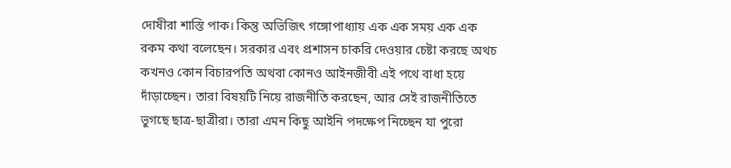দোষীরা শাস্তি পাক। কিন্তু অভিজিৎ গঙ্গোপাধ্যায় এক এক সময় এক এক রকম কথা বলেছেন। সরকার এবং প্রশাসন চাকরি দেওয়ার চেষ্টা করছে অথচ কখনও কোন বিচারপতি অথবা কোনও আইনজীবী এই পথে বাধা হয়ে দাঁড়াচ্ছেন। তারা বিষয়টি নিয়ে রাজনীতি করছেন, আর সেই রাজনীতিতে ভুগছে ছাত্র-ছাত্রীরা। তারা এমন কিছু আইনি পদক্ষেপ নিচ্ছেন যা পুরো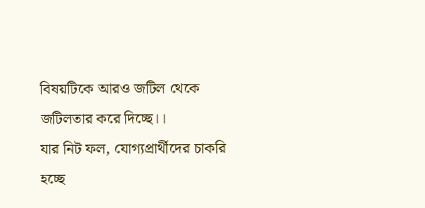বিষয়টিকে আরও জটিল থেকে জটিলতার করে দিচ্ছে।।
যার নিট ফল, যোগ্যপ্রার্থীদের চাকরি হচ্ছে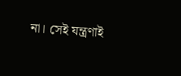না। সেই যন্ত্রণাই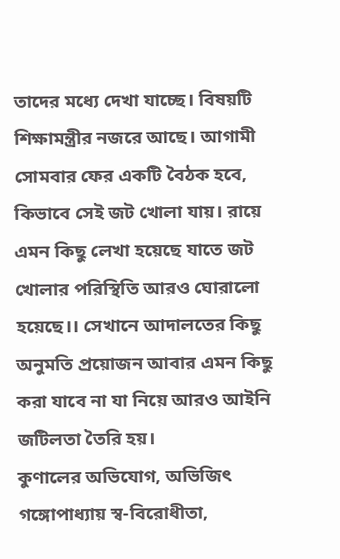তাদের মধ্যে দেখা যাচ্ছে। বিষয়টি শিক্ষামন্ত্রীর নজরে আছে। আগামী সোমবার ফের একটি বৈঠক হবে, কিভাবে সেই জট খোলা যায়। রায়ে এমন কিছু লেখা হয়েছে যাতে জট খোলার পরিস্থিতি আরও ঘোরালো হয়েছে।। সেখানে আদালতের কিছু অনুমতি প্রয়োজন আবার এমন কিছু করা যাবে না যা নিয়ে আরও আইনি জটিলতা তৈরি হয়।
কুণালের অভিযোগ, অভিজিৎ গঙ্গোপাধ্যায় স্ব-বিরোধীতা,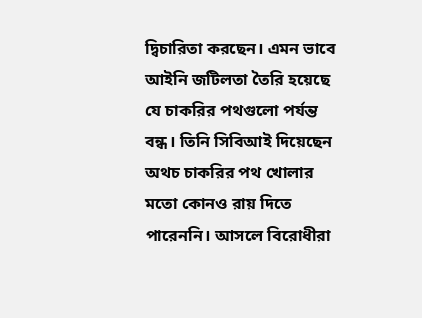দ্বিচারিতা করছেন। এমন ভাবে আইনি জটিলতা তৈরি হয়েছে যে চাকরির পথগুলো পর্যন্ত বন্ধ। তিনি সিবিআই দিয়েছেন অথচ চাকরির পথ খোলার মতো কোনও রায় দিতে পারেননি। আসলে বিরোধীরা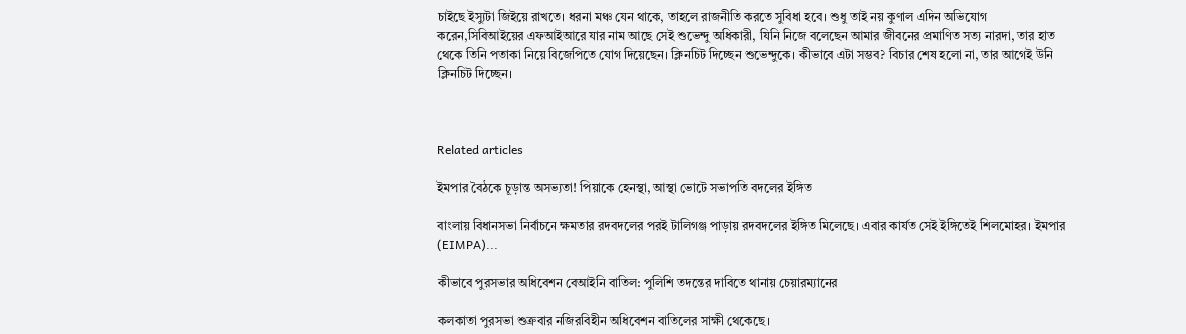চাইছে ইস্যুটা জিইয়ে রাখতে। ধরনা মঞ্চ যেন থাকে, তাহলে রাজনীতি করতে সুবিধা হবে। শুধু তাই নয় কুণাল এদিন অভিযোগ করেন,সিবিআইয়ের এফআইআরে যার নাম আছে সেই শুভেন্দু অধিকারী, যিনি নিজে বলেছেন আমার জীবনের প্রমাণিত সত্য নারদা, তার হাত থেকে তিনি পতাকা নিয়ে বিজেপিতে যোগ দিয়েছেন। ক্লিনচিট দিচ্ছেন শুভেন্দুকে। কীভাবে এটা সম্ভব? বিচার শেষ হলো না, তার আগেই উনি ক্লিনচিট দিচ্ছেন।



Related articles

ইমপার বৈঠকে চূড়ান্ত অসভ্যতা! পিয়াকে হেনস্থা, আস্থা ভোটে সভাপতি বদলের ইঙ্গিত

বাংলায় বিধানসভা নির্বাচনে ক্ষমতার রদবদলের পরই টালিগঞ্জ পাড়ায় রদবদলের ইঙ্গিত মিলেছে। এবার কার্যত সেই ইঙ্গিতেই শিলমোহর। ইমপার (EIMPA)...

কীভাবে পুরসভার অধিবেশন বেআইনি বাতিল: পুলিশি তদন্তের দাবিতে থানায় চেয়ারম্যানের

কলকাতা পুরসভা শুক্রবার নজিরবিহীন অধিবেশন বাতিলের সাক্ষী থেকেছে।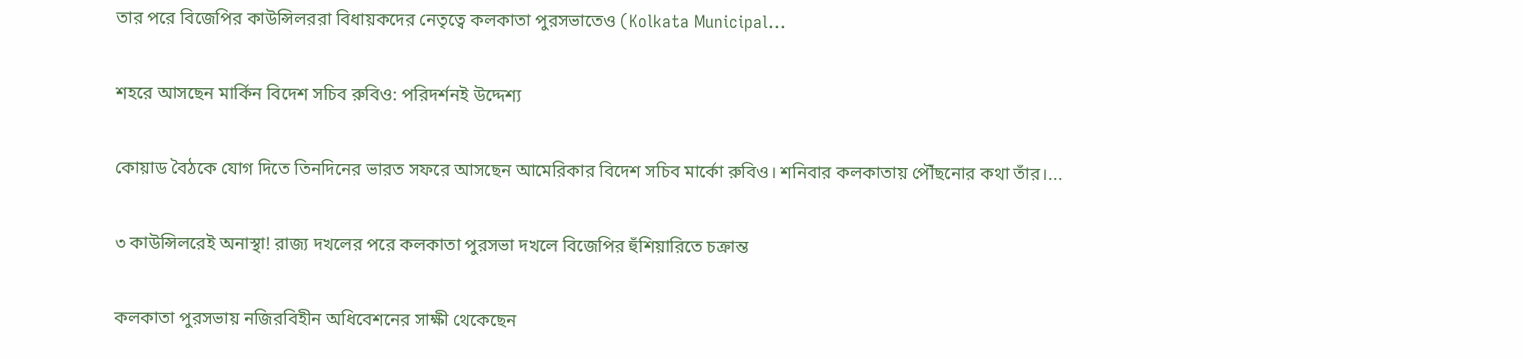তার পরে বিজেপির কাউন্সিলররা বিধায়কদের নেতৃত্বে কলকাতা পুরসভাতেও (Kolkata Municipal...

শহরে আসছেন মার্কিন বিদেশ সচিব রুবিও: পরিদর্শনই উদ্দেশ্য

কোয়াড বৈঠকে যোগ দিতে তিনদিনের ভারত সফরে আসছেন আমেরিকার বিদেশ সচিব মার্কো রুবিও। শনিবার কলকাতায় পৌঁছনোর কথা তাঁর।...

৩ কাউন্সিলরেই অনাস্থা! রাজ্য দখলের পরে কলকাতা পুরসভা দখলে বিজেপির হুঁশিয়ারিতে চক্রান্ত

কলকাতা পুরসভায় নজিরবিহীন অধিবেশনের সাক্ষী থেকেছেন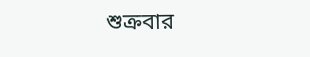শুক্রবার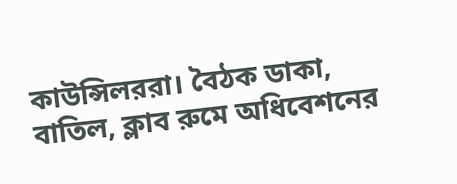কাউন্সিলররা। বৈঠক ডাকা, বাতিল, ক্লাব রুমে অধিবেশনের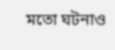মতো ঘটনাও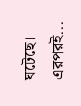ঘটেছে। এরপরই...